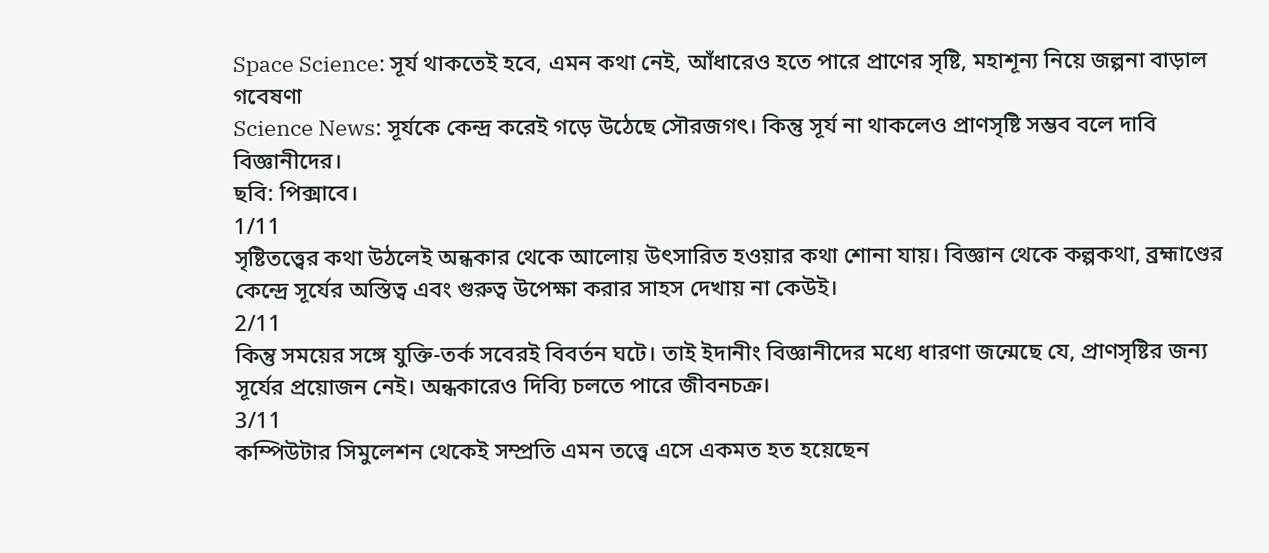Space Science: সূর্য থাকতেই হবে, এমন কথা নেই, আঁধারেও হতে পারে প্রাণের সৃষ্টি, মহাশূন্য নিয়ে জল্পনা বাড়াল গবেষণা
Science News: সূর্যকে কেন্দ্র করেই গড়ে উঠেছে সৌরজগৎ। কিন্তু সূর্য না থাকলেও প্রাণসৃষ্টি সম্ভব বলে দাবি বিজ্ঞানীদের।
ছবি: পিক্সাবে।
1/11
সৃষ্টিতত্ত্বের কথা উঠলেই অন্ধকার থেকে আলোয় উৎসারিত হওয়ার কথা শোনা যায়। বিজ্ঞান থেকে কল্পকথা, ব্রহ্মাণ্ডের কেন্দ্রে সূর্যের অস্তিত্ব এবং গুরুত্ব উপেক্ষা করার সাহস দেখায় না কেউই।
2/11
কিন্তু সময়ের সঙ্গে যুক্তি-তর্ক সবেরই বিবর্তন ঘটে। তাই ইদানীং বিজ্ঞানীদের মধ্যে ধারণা জন্মেছে যে, প্রাণসৃষ্টির জন্য সূর্যের প্রয়োজন নেই। অন্ধকারেও দিব্যি চলতে পারে জীবনচক্র।
3/11
কম্পিউটার সিমুলেশন থেকেই সম্প্রতি এমন তত্ত্বে এসে একমত হত হয়েছেন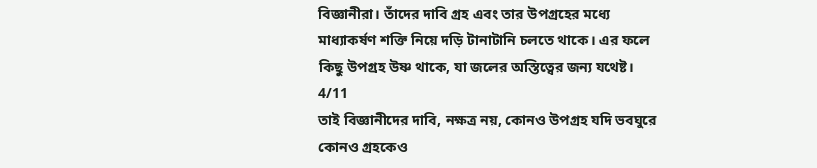বিজ্ঞানীরা। তাঁদের দাবি গ্রহ এবং তার উপগ্রহের মধ্যে মাধ্যাকর্ষণ শক্তি নিয়ে দড়ি টানাটানি চলতে থাকে। এর ফলে কিছু উপগ্রহ উষ্ণ থাকে, যা জলের অস্তিত্বের জন্য যথেষ্ট।
4/11
তাই বিজ্ঞানীদের দাবি, নক্ষত্র নয়, কোনও উপগ্রহ যদি ভবঘুরে কোনও গ্রহকেও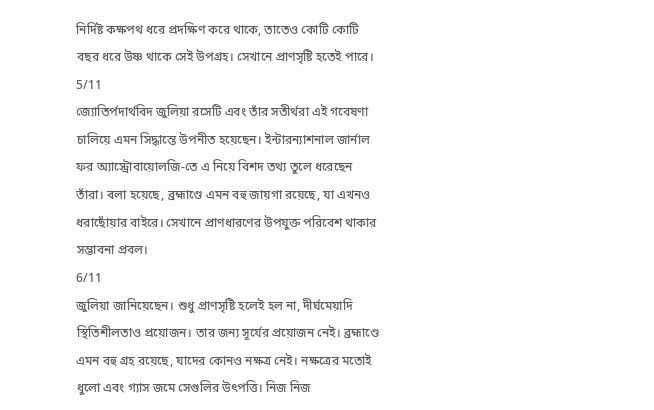নির্দিষ্ট কক্ষপথ ধরে প্রদক্ষিণ করে থাকে, তাতেও কোটি কোটি বছর ধরে উষ্ণ থাকে সেই উপগ্রহ। সেখানে প্রাণসৃষ্টি হতেই পারে।
5/11
জ্যোতির্পদার্থবিদ জুলিয়া রসেটি এবং তাঁর সতীর্থরা এই গবেষণা চালিয়ে এমন সিদ্ধান্তে উপনীত হয়েছেন। ইন্টারন্যাশনাল জার্নাল ফর অ্যাস্ট্রোবায়োলজি-তে এ নিয়ে বিশদ তথ্য তুলে ধরেছেন তাঁরা। বলা হয়েছে, ব্রহ্মাণ্ডে এমন বহু জায়গা রয়েছে, যা এখনও ধরাছোঁয়ার বাইরে। সেখানে প্রাণধারণের উপযুক্ত পরিবেশ থাকার সম্ভাবনা প্রবল।
6/11
জুলিয়া জানিয়েছেন। শুধু প্রাণসৃষ্টি হলেই হল না, দীর্ঘমেয়াদি স্থিতিশীলতাও প্রয়োজন। তার জন্য সূর্যের প্রয়োজন নেই। ব্রহ্মাণ্ডে এমন বহু গ্রহ রয়েছে, যাদের কোনও নক্ষত্র নেই। নক্ষত্রের মতোই ধুলো এবং গ্যাস জমে সেগুলির উৎপত্তি। নিজ নিজ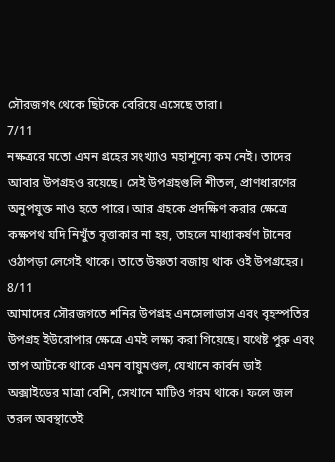সৌরজগৎ থেকে ছিটকে বেরিয়ে এসেছে তারা।
7/11
নক্ষত্ররে মতো এমন গ্রহের সংখ্যাও মহাশূন্যে কম নেই। তাদের আবার উপগ্রহও রয়েছে। সেই উপগ্রহগুলি শীতল, প্রাণধারণের অনুপযুক্ত নাও হতে পারে। আর গ্রহকে প্রদক্ষিণ করার ক্ষেত্রে কক্ষপথ যদি নিখুঁত বৃত্তাকার না হয়, তাহলে মাধ্যাকর্ষণ টানের ওঠাপড়া লেগেই থাকে। তাতে উষ্ণতা বজায় থাক ওই উপগ্রহের।
8/11
আমাদের সৌরজগতে শনির উপগ্রহ এনসেলাডাস এবং বৃহস্পতির উপগ্রহ ইউরোপার ক্ষেত্রে এমই লক্ষ্য করা গিয়েছে। যথেষ্ট পুরু এবং তাপ আটকে থাকে এমন বায়ুমণ্ডল, যেখানে কার্বন ডাই অক্সাইডের মাত্রা বেশি, সেখানে মাটিও গরম থাকে। ফলে জল তরল অবস্থাতেই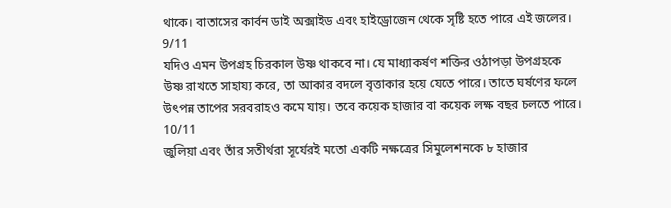থাকে। বাতাসের কার্বন ডাই অক্সাইড এবং হাইড্রোজেন থেকে সৃষ্টি হতে পারে এই জলের।
9/11
যদিও এমন উপগ্রহ চিরকাল উষ্ণ থাকবে না। যে মাধ্যাকর্ষণ শক্তির ওঠাপড়া উপগ্রহকে উষ্ণ রাখতে সাহায্য করে, তা আকার বদলে বৃত্তাকার হয়ে যেতে পারে। তাতে ঘর্ষণের ফলে উৎপন্ন তাপের সরবরাহও কমে যায়। তবে কয়েক হাজার বা কয়েক লক্ষ বছর চলতে পারে।
10/11
জুলিয়া এবং তাঁর সতীর্থরা সূর্যেরই মতো একটি নক্ষত্রের সিমুলেশনকে ৮ হাজার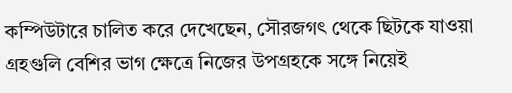কম্পিউটারে চালিত করে দেখেছেন, সৌরজগৎ থেকে ছিটকে যাওয়া গ্রহগুলি বেশির ভাগ ক্ষেত্রে নিজের উপগ্রহকে সঙ্গে নিয়েই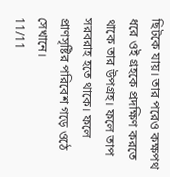ছিটকে যায়। তার পরেও কক্ষপথ ধরে ওই গ্রহকে প্রদক্ষিণ করতে থাকে তার উপগ্রহ। ফলে তাপ সরবরাহ হতে থাকে। ফলে প্রাণসৃষ্টির পরিবেশ গড়ে ওঠে সেখানে।
11/11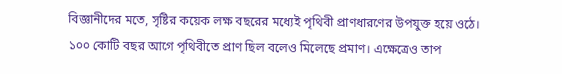বিজ্ঞানীদের মতে, সৃষ্টির কয়েক লক্ষ বছরের মধ্যেই পৃথিবী প্রাণধারণের উপযুক্ত হয়ে ওঠে। ১০০ কোটি বছর আগে পৃথিবীতে প্রাণ ছিল বলেও মিলেছে প্রমাণ। এক্ষেত্রেও তাপ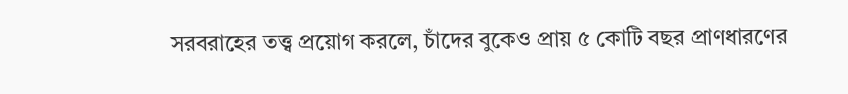সরবরাহের তত্ত্ব প্রয়োগ করলে, চাঁদের বুকেও প্রায় ৫ কোটি বছর প্রাণধারণের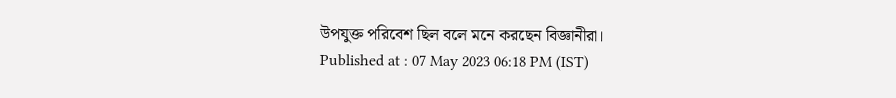উপযুক্ত পরিবেশ ছিল বলে মনে করছেন বিজ্ঞানীরা।
Published at : 07 May 2023 06:18 PM (IST)